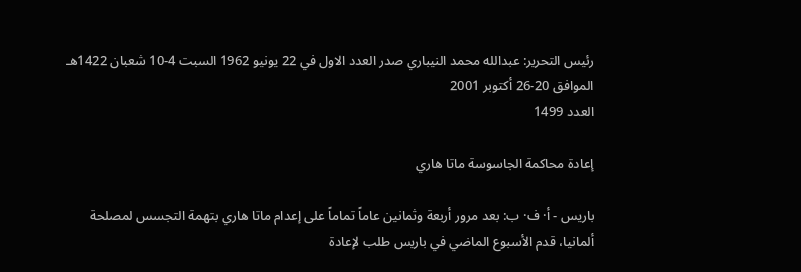رئيس التحرير: عبدالله محمد النيباري صدر العدد الاول في 22 يونيو 1962 السبت 4-10 شعبان 1422هـ الموافق 20-26 أكتوبر 2001
العدد 1499

إعادة محاكمة الجاسوسة ماتا هاري

باريس - أ· ف· ب: بعد مرور أربعة وثمانين عاماً تماماً على إعدام ماتا هاري بتهمة التجسس لمصلحة ألمانيا، قدم الأسبوع الماضي في باريس طلب لإعادة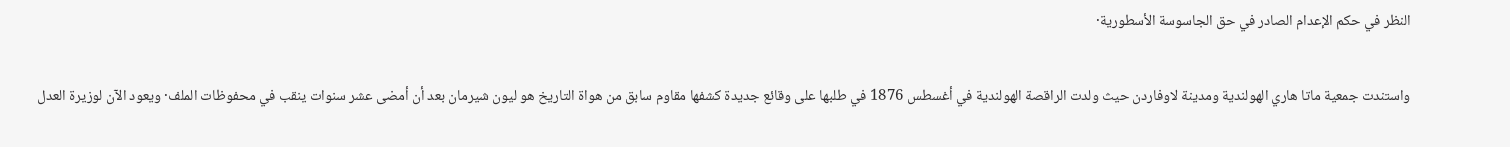النظر في حكم الإعدام الصادر في حق الجاسوسة الأسطورية·

واستندت جمعية ماتا هاري الهولندية ومدينة لاوفاردن حيث ولدت الراقصة الهولندية في أغسطس 1876 في طلبها على وقائع جديدة كشفها مقاوم سابق من هواة التاريخ هو ليون شيرمان بعد أن أمضى عشر سنوات ينقب في محفوظات الملف· ويعود الآن لوزيرة العدل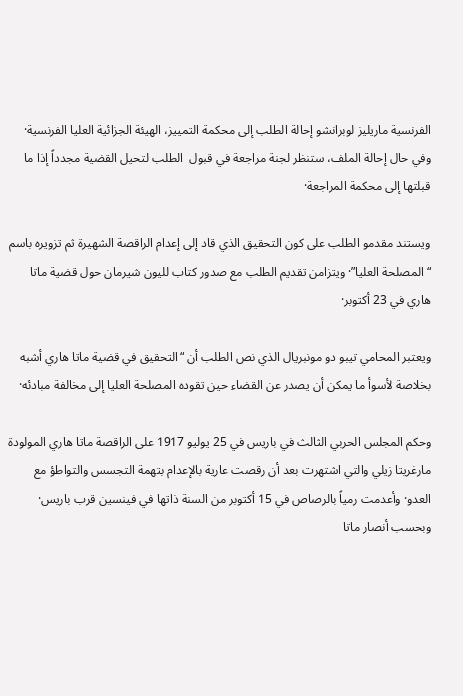الفرنسية ماريليز لوبرانشو إحالة الطلب إلى محكمة التمييز، الهيئة الجزائية العليا الفرنسية· وفي حال إحالة الملف، ستنظر لجنة مراجعة في قبول  الطلب لتحيل القضية مجدداً إذا ما قبلتها إلى محكمة المراجعة·

ويستند مقدمو الطلب على كون التحقيق الذي قاد إلى إعدام الراقصة الشهيرة ثم تزويره باسم “المصلحة العليا”· ويتزامن تقديم الطلب مع صدور كتاب لليون شيرمان حول قضية ماتا هاري في 23 أكتوبر·

ويعتبر المحامي تيبو دو مونبريال الذي نص الطلب أن “التحقيق في قضية ماتا هاري أشبه بخلاصة لأسوأ ما يمكن أن يصدر عن القضاء حين تقوده المصلحة العليا إلى مخالفة مبادئه·

وحكم المجلس الحربي الثالث في باريس في 25 يوليو 1917 على الراقصة ماتا هاري المولودة مارغريتا زيلي والتي اشتهرت بعد أن رقصت عارية بالإعدام بتهمة التجسس والتواطؤ مع العدو· وأعدمت رمياً بالرصاص في 15 أكتوبر من السنة ذاتها في فينسين قرب باريس· وبحسب أنصار ماتا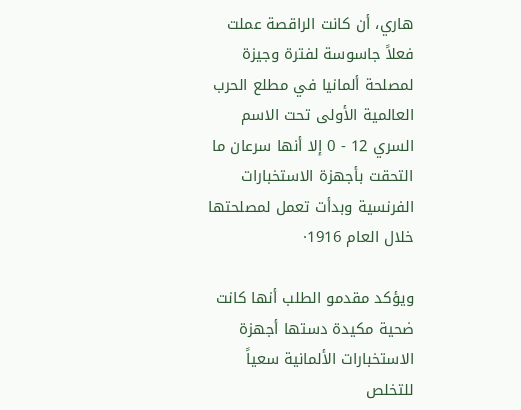هاري، أن كانت الراقصة عملت فعلاً جاسوسة لفترة وجيزة لمصلحة ألمانيا في مطلع الحرب العالمية الأولى تحت الاسم السري 12 - 0 إلا أنها سرعان ما التحقت بأجهزة الاستخبارات الفرنسية وبدأت تعمل لمصلحتها خلال العام 1916·

ويؤكد مقدمو الطلب أنها كانت ضحية مكيدة دستها أجهزة الاستخبارات الألمانية سعياً للتخلص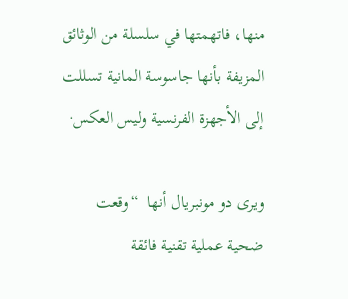منها، فاتهمتها في سلسلة من الوثائق المزيفة بأنها جاسوسة المانية تسللت إلى الأجهزة الفرنسية وليس العكس·

ويرى دو مونبريال أنها  “وقعت ضحية عملية تقنية فائقة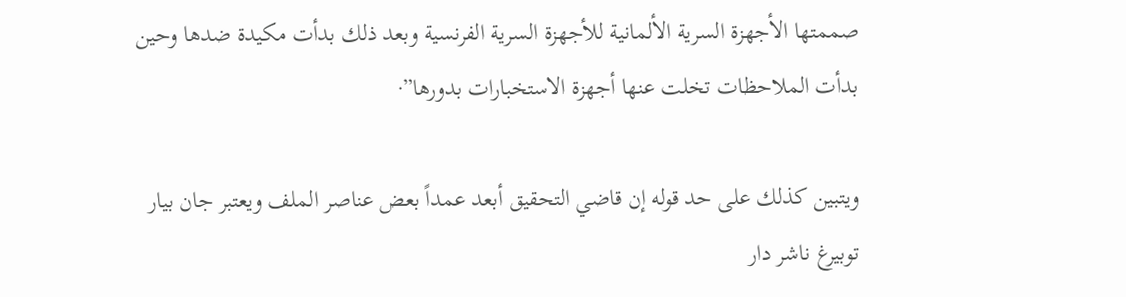صممتها الأجهزة السرية الألمانية للأجهزة السرية الفرنسية وبعد ذلك بدأت مكيدة ضدها وحين بدأت الملاحظات تخلت عنها أجهزة الاستخبارات بدورها”·

ويتبين كذلك على حد قوله إن قاضي التحقيق أبعد عمداً بعض عناصر الملف ويعتبر جان بيار توبيرغ ناشر دار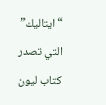“ايتاليك” التي تصدر كتاب ليون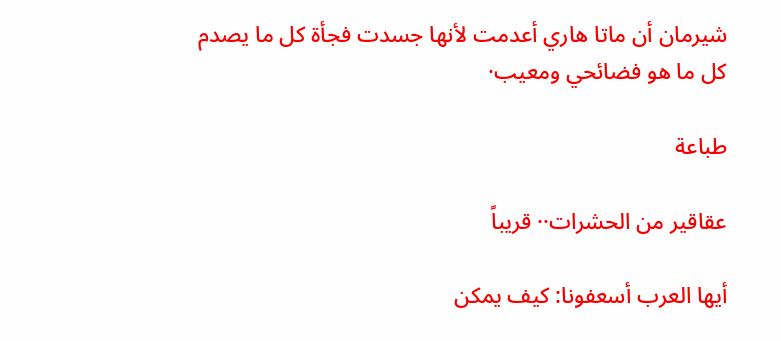شيرمان أن ماتا هاري أعدمت لأنها جسدت فجأة كل ما يصدم كل ما هو فضائحي ومعيب·

طباعة

عقاقير من الحشرات·· قريباً

أيها العرب أسعفونا: كيف يمكن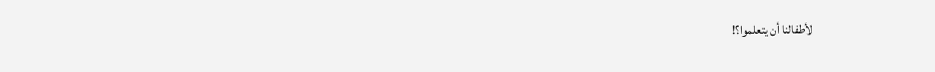لأطفالنا أن يتعلموا؟!